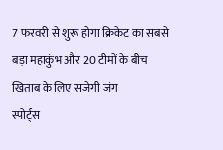7 फरवरी से शुरू होगा क्रिकेट का सबसे बड़ा महाकुंभ और 20 टीमों के बीच खिताब के लिए सजेगी जंग
स्पोर्ट्स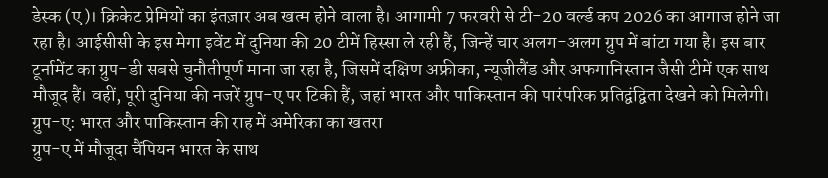डेस्क (ए)। क्रिकेट प्रेमियों का इंतज़ार अब खत्म होने वाला है। आगामी 7 फरवरी से टी-20 वर्ल्ड कप 2026 का आगाज होने जा रहा है। आईसीसी के इस मेगा इवेंट में दुनिया की 20 टीमें हिस्सा ले रही हैं, जिन्हें चार अलग-अलग ग्रुप में बांटा गया है। इस बार टूर्नामेंट का ग्रुप-डी सबसे चुनौतीपूर्ण माना जा रहा है, जिसमें दक्षिण अफ्रीका, न्यूजीलैंड और अफगानिस्तान जैसी टीमें एक साथ मौजूद हैं। वहीं, पूरी दुनिया की नजरें ग्रुप-ए पर टिकी हैं, जहां भारत और पाकिस्तान की पारंपरिक प्रतिद्वंद्विता देखने को मिलेगी।
ग्रुप-ए: भारत और पाकिस्तान की राह में अमेरिका का खतरा
ग्रुप-ए में मौजूदा चैंपियन भारत के साथ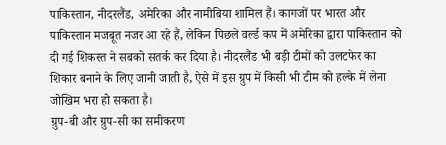पाकिस्तान, नीदरलैंड, अमेरिका और नामीबिया शामिल हैं। कागजों पर भारत और पाकिस्तान मजबूत नजर आ रहे हैं, लेकिन पिछले वर्ल्ड कप में अमेरिका द्वारा पाकिस्तान को दी गई शिकस्त ने सबको सतर्क कर दिया है। नीदरलैंड भी बड़ी टीमों को उलटफेर का शिकार बनाने के लिए जानी जाती है, ऐसे में इस ग्रुप में किसी भी टीम को हल्के में लेना जोखिम भरा हो सकता है।
ग्रुप-बी और ग्रुप-सी का समीकरण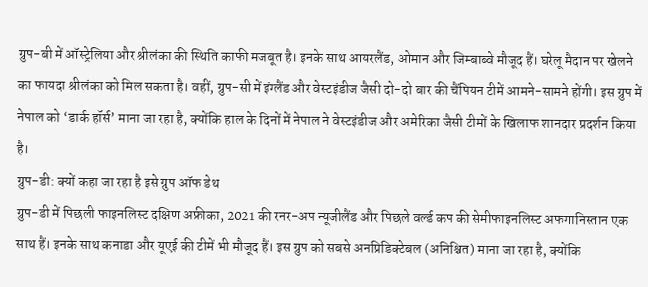ग्रुप-बी में ऑस्ट्रेलिया और श्रीलंका की स्थिति काफी मजबूत है। इनके साथ आयरलैंड, ओमान और जिम्बाब्वे मौजूद हैं। घरेलू मैदान पर खेलने का फायदा श्रीलंका को मिल सकता है। वहीं, ग्रुप-सी में इंग्लैंड और वेस्टइंडीज जैसी दो-दो बार की चैंपियन टीमें आमने-सामने होंगी। इस ग्रुप में नेपाल को ‘डार्क हॉर्स’ माना जा रहा है, क्योंकि हाल के दिनों में नेपाल ने वेस्टइंडीज और अमेरिका जैसी टीमों के खिलाफ शानदार प्रदर्शन किया है।
ग्रुप-डी: क्यों कहा जा रहा है इसे ग्रुप ऑफ डेथ
ग्रुप-डी में पिछली फाइनलिस्ट दक्षिण अफ्रीका, 2021 की रनर-अप न्यूजीलैंड और पिछले वर्ल्ड कप की सेमीफाइनलिस्ट अफगानिस्तान एक साथ हैं। इनके साथ कनाडा और यूएई की टीमें भी मौजूद हैं। इस ग्रुप को सबसे अनप्रिडिक्टेबल (अनिश्चित) माना जा रहा है, क्योंकि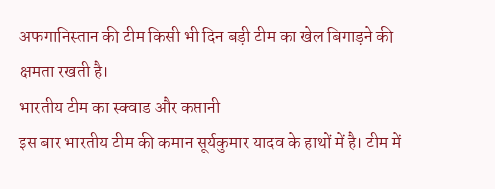अफगानिस्तान की टीम किसी भी दिन बड़ी टीम का खेल बिगाड़ने की क्षमता रखती है।
भारतीय टीम का स्क्वाड और कप्तानी
इस बार भारतीय टीम की कमान सूर्यकुमार यादव के हाथों में है। टीम में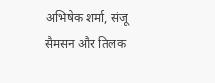अभिषेक शर्मा, संजू सैमसन और तिलक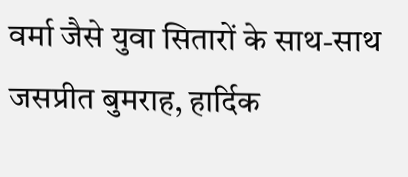वर्मा जैसे युवा सितारों के साथ-साथ जसप्रीत बुमराह, हार्दिक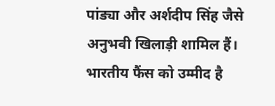पांड्या और अर्शदीप सिंह जैसे अनुभवी खिलाड़ी शामिल हैं। भारतीय फैंस को उम्मीद है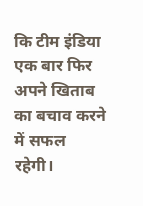कि टीम इंडिया एक बार फिर अपने खिताब का बचाव करने में सफल रहेगी।